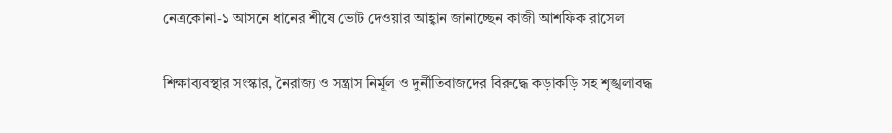নেত্রকোনা-১ আসনে ধানের শীষে ভোট দেওয়ার আহ্বান জানাচ্ছেন কাজী আশফিক রাসেল

শিক্ষাব্যবস্থার সংস্কার, নৈরাজ্য ও সন্ত্রাস নির্মূল ও দুর্নীতিবাজদের বিরুদ্ধে কড়াকড়ি সহ শৃঙ্খলাবদ্ধ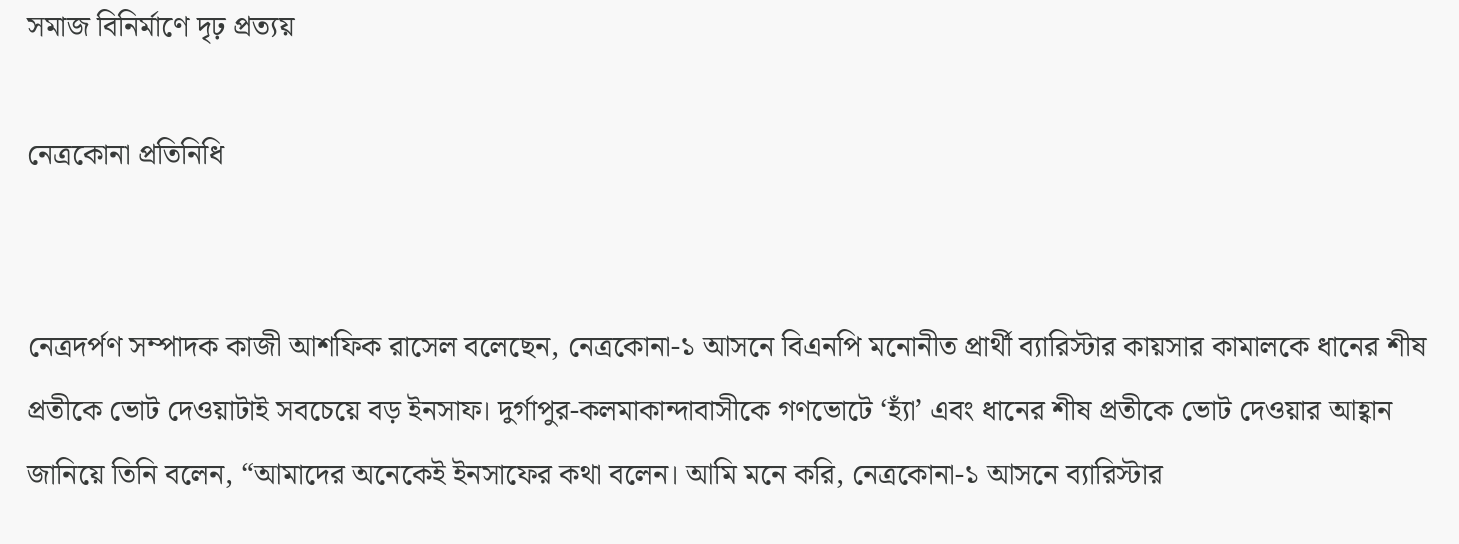সমাজ বিনির্মাণে দৃঢ় প্রত্যয়

নেত্রকোনা প্রতিনিধি


নেত্রদর্পণ সম্পাদক কাজী আশফিক রাসেল বলেছেন, নেত্রকোনা-১ আসনে বিএনপি মনোনীত প্রার্থী ব্যারিস্টার কায়সার কামালকে ধানের শীষ প্রতীকে ভোট দেওয়াটাই সবচেয়ে বড় ইনসাফ। দুর্গাপুর-কলমাকান্দাবাসীকে গণভোটে ‘হ্যাঁ’ এবং ধানের শীষ প্রতীকে ভোট দেওয়ার আহ্বান জানিয়ে তিনি বলেন, “আমাদের অনেকেই ইনসাফের কথা বলেন। আমি মনে করি, নেত্রকোনা-১ আসনে ব্যারিস্টার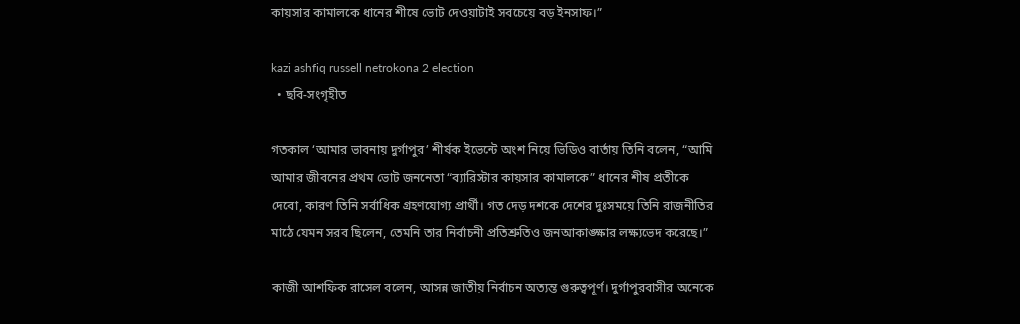কায়সার কামালকে ধানের শীষে ভোট দেওয়াটাই সবচেয়ে বড় ইনসাফ।”

kazi ashfiq russell netrokona 2 election
  • ছবি-সংগৃহীত

গতকাল ‘আমার ভাবনায় দুর্গাপুর’ শীর্ষক ইভেন্টে অংশ নিয়ে ভিডিও বার্তায় তিনি বলেন, “আমি আমার জীবনের প্রথম ভোট জননেতা “ব্যারিস্টার কায়সার কামালকে” ধানের শীষ প্রতীকে দেবো, কারণ তিনি সর্বাধিক গ্রহণযোগ্য প্রার্থী। গত দেড় দশকে দেশের দুঃসময়ে তিনি রাজনীতির মাঠে যেমন সরব ছিলেন, তেমনি তার নির্বাচনী প্রতিশ্রুতিও জনআকাঙ্ক্ষার লক্ষ্যভেদ করেছে।”

কাজী আশফিক রাসেল বলেন, আসন্ন জাতীয় নির্বাচন অত্যন্ত গুরুত্বপূর্ণ। দুর্গাপুরবাসীর অনেকে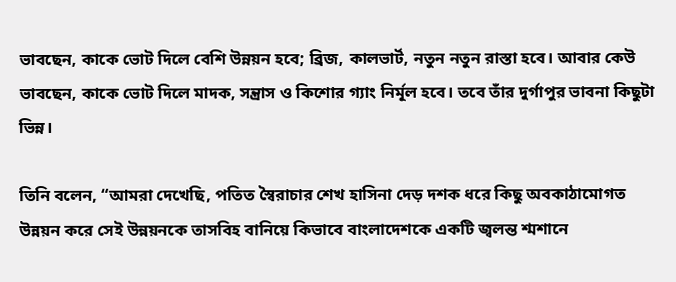ভাবছেন, কাকে ভোট দিলে বেশি উন্নয়ন হবে; ব্রিজ, কালভার্ট, নতুন নতুন রাস্তা হবে। আবার কেউ ভাবছেন, কাকে ভোট দিলে মাদক, সন্ত্রাস ও কিশোর গ্যাং নির্মূল হবে। তবে তাঁর দুর্গাপুর ভাবনা কিছুটা ভিন্ন।

তিনি বলেন, “আমরা দেখেছি, পতিত স্বৈরাচার শেখ হাসিনা দেড় দশক ধরে কিছু অবকাঠামোগত উন্নয়ন করে সেই উন্নয়নকে তাসবিহ বানিয়ে কিভাবে বাংলাদেশকে একটি জ্বলন্ত শ্মশানে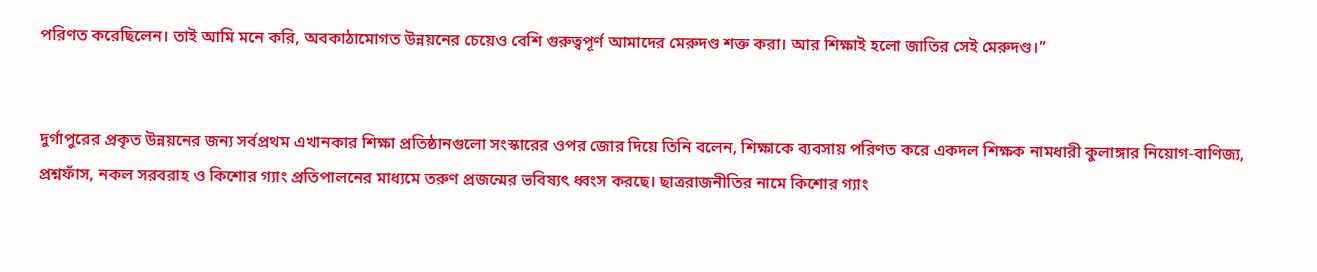পরিণত করেছিলেন। তাই আমি মনে করি, অবকাঠামোগত উন্নয়নের চেয়েও বেশি গুরুত্বপূর্ণ আমাদের মেরুদণ্ড শক্ত করা। আর শিক্ষাই হলো জাতির সেই মেরুদণ্ড।”


দুর্গাপুরের প্রকৃত উন্নয়নের জন্য সর্বপ্রথম এখানকার শিক্ষা প্রতিষ্ঠানগুলো সংস্কারের ওপর জোর দিয়ে তিনি বলেন, শিক্ষাকে ব্যবসায় পরিণত করে একদল শিক্ষক নামধারী কুলাঙ্গার নিয়োগ-বাণিজ্য, প্রশ্নফাঁস, নকল সরবরাহ ও কিশোর গ্যাং প্রতিপালনের মাধ্যমে তরুণ প্রজন্মের ভবিষ্যৎ ধ্বংস করছে। ছাত্ররাজনীতির নামে কিশোর গ্যাং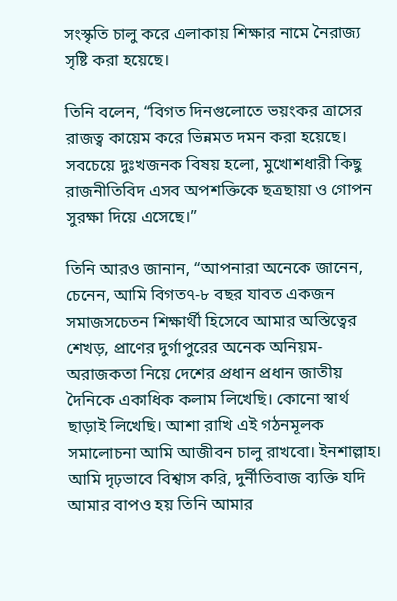সংস্কৃতি চালু করে এলাকায় শিক্ষার নামে নৈরাজ্য সৃষ্টি করা হয়েছে।

তিনি বলেন, “বিগত দিনগুলোতে ভয়ংকর ত্রাসের রাজত্ব কায়েম করে ভিন্নমত দমন করা হয়েছে। সবচেয়ে দুঃখজনক বিষয় হলো, মুখোশধারী কিছু রাজনীতিবিদ এসব অপশক্তিকে ছত্রছায়া ও গোপন সুরক্ষা দিয়ে এসেছে।”

তিনি আরও জানান, “আপনারা অনেকে জানেন, চেনেন, আমি বিগত৭-৮ বছর যাবত একজন সমাজসচেতন শিক্ষার্থী হিসেবে আমার অস্তিত্বের শেখড়, প্রাণের দুর্গাপুরের অনেক অনিয়ম-অরাজকতা নিয়ে দেশের প্রধান প্রধান জাতীয় দৈনিকে একাধিক কলাম লিখেছি। কোনো স্বার্থ ছাড়াই লিখেছি। আশা রাখি এই গঠনমূলক সমালোচনা আমি আজীবন চালু রাখবো। ইনশাল্লাহ। আমি দৃঢ়ভাবে বিশ্বাস করি, দুর্নীতিবাজ ব্যক্তি যদি আমার বাপও হয় তিনি আমার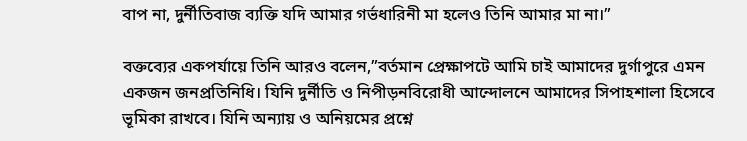বাপ না, দুর্নীতিবাজ ব্যক্তি যদি আমার গর্ভধারিনী মা হলেও তিনি আমার মা না।”

বক্তব্যের একপর্যায়ে তিনি আরও বলেন,”বর্তমান প্রেক্ষাপটে আমি চাই আমাদের দুর্গাপুরে এমন একজন জনপ্রতিনিধি। যিনি দুর্নীতি ও নিপীড়নবিরোধী আন্দোলনে আমাদের সিপাহশালা হিসেবে ভূমিকা রাখবে। যিনি অন্যায় ও অনিয়মের প্রশ্নে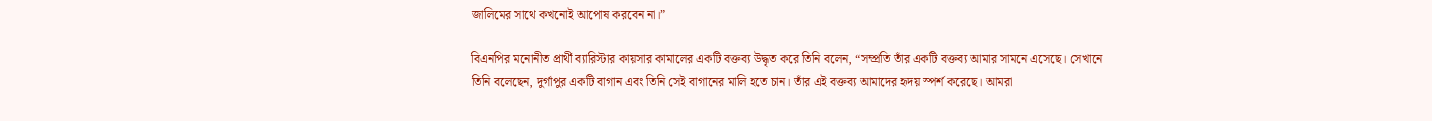জালিমের সাথে কখনোই আপোষ করবেন না।”

বিএনপির মনোনীত প্রার্থী ব্যারিস্টার কায়সার কামালের একটি বক্তব্য উদ্ধৃত করে তিনি বলেন, “সম্প্রতি তাঁর একটি বক্তব্য আমার সামনে এসেছে। সেখানে তিনি বলেছেন, দুর্গাপুর একটি বাগান এবং তিনি সেই বাগানের মালি হতে চান। তাঁর এই বক্তব্য আমাদের হৃদয় স্পর্শ করেছে। আমরা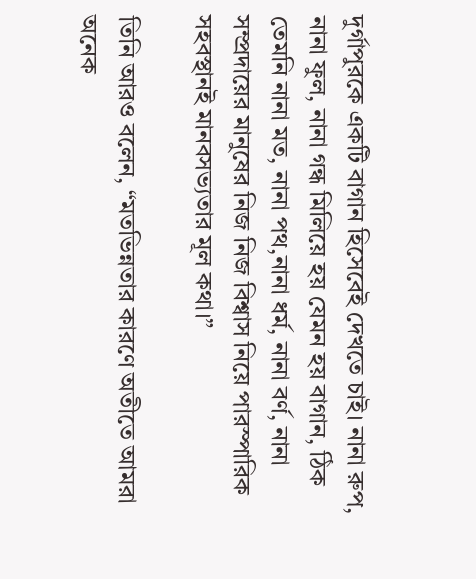দুর্গাপুরকে একটি বাগান হিসেবেই দেখতে চাই। নানা রুপ, নানা ফুল, নানা গন্ধ মিলিয়ে হয় যেমন হয় বাগান, ঠিক তেমনি নানা মত, নানা পথ,নানা ধর্ম, নানা বর্ণ, নানা সম্প্রদায়ের মানুষের নিজ নিজ বিশ্বাস নিয়ে পারস্পারিক সহবস্থানই মানবসভ্যতার মূল কথা।”

তিনি আরও বলেন, “মতভিন্নতার কারণে অতীতে আমরা অনেক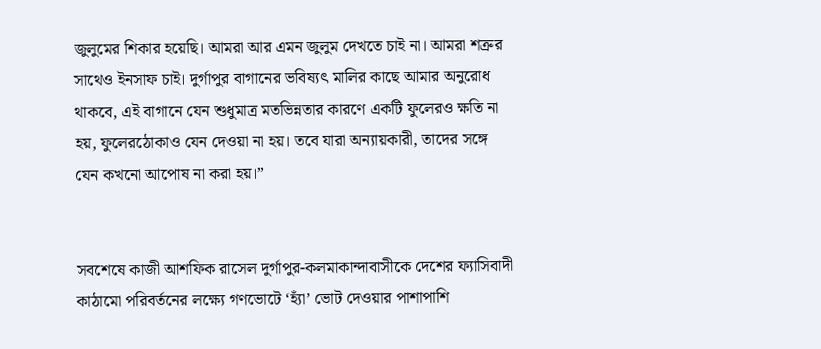জুলুমের শিকার হয়েছি। আমরা আর এমন জুলুম দেখতে চাই না। আমরা শত্রুর সাথেও ইনসাফ চাই। দুর্গাপুর বাগানের ভবিষ্যৎ মালির কাছে আমার অনুরোধ থাকবে, এই বাগানে যেন শুধুমাত্র মতভিন্নতার কারণে একটি ফুলেরও ক্ষতি না হয়, ফুলেরঠোকাও যেন দেওয়া না হয়। তবে যারা অন্যায়কারী, তাদের সঙ্গে যেন কখনো আপোষ না করা হয়।”


সবশেষে কাজী আশফিক রাসেল দুর্গাপুর-কলমাকান্দাবাসীকে দেশের ফ্যাসিবাদী কাঠামো পরিবর্তনের লক্ষ্যে গণভোটে ‘হ্যাঁ’ ভোট দেওয়ার পাশাপাশি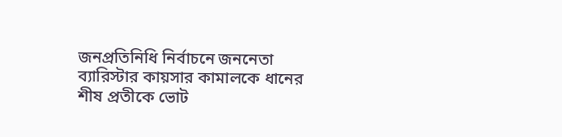জনপ্রতিনিধি নির্বাচনে জননেতা ব্যারিস্টার কায়সার কামালকে ধানের শীষ প্রতীকে ভোট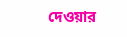দেওয়ার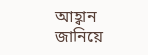আহ্বান জানিয়ে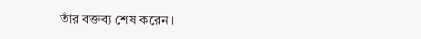তাঁর বক্তব্য শেষ করেন।